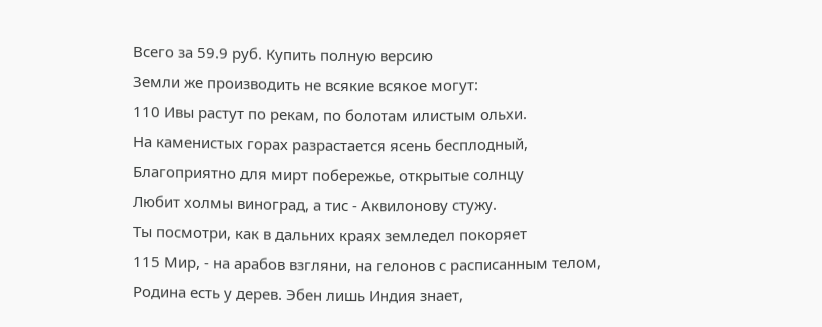Всего за 59.9 руб. Купить полную версию
Земли же производить не всякие всякое могут:
110 Ивы растут по рекам, по болотам илистым ольхи.
На каменистых горах разрастается ясень бесплодный,
Благоприятно для мирт побережье, открытые солнцу
Любит холмы виноград, а тис - Аквилонову стужу.
Ты посмотри, как в дальних краях земледел покоряет
115 Мир, - на арабов взгляни, на гелонов с расписанным телом,
Родина есть у дерев. Эбен лишь Индия знает,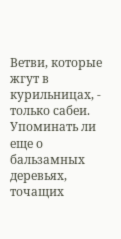Ветви, которые жгут в курильницах, - только сабеи.
Упоминать ли еще о бальзамных деревьях, точащих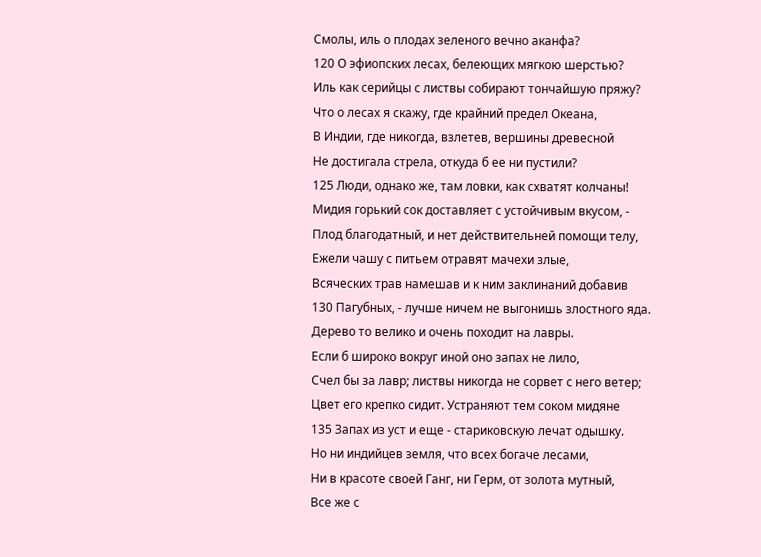Смолы, иль о плодах зеленого вечно аканфа?
120 О эфиопских лесах, белеющих мягкою шерстью?
Иль как серийцы с листвы собирают тончайшую пряжу?
Что о лесах я скажу, где крайний предел Океана,
В Индии, где никогда, взлетев, вершины древесной
Не достигала стрела, откуда б ее ни пустили?
125 Люди, однако же, там ловки, как схватят колчаны!
Мидия горький сок доставляет с устойчивым вкусом, -
Плод благодатный, и нет действительней помощи телу,
Ежели чашу с питьем отравят мачехи злые,
Всяческих трав намешав и к ним заклинаний добавив
130 Пагубных, - лучше ничем не выгонишь злостного яда.
Дерево то велико и очень походит на лавры.
Если б широко вокруг иной оно запах не лило,
Счел бы за лавр; листвы никогда не сорвет с него ветер;
Цвет его крепко сидит. Устраняют тем соком мидяне
135 Запах из уст и еще - стариковскую лечат одышку.
Но ни индийцев земля, что всех богаче лесами,
Ни в красоте своей Ганг, ни Герм, от золота мутный,
Все же с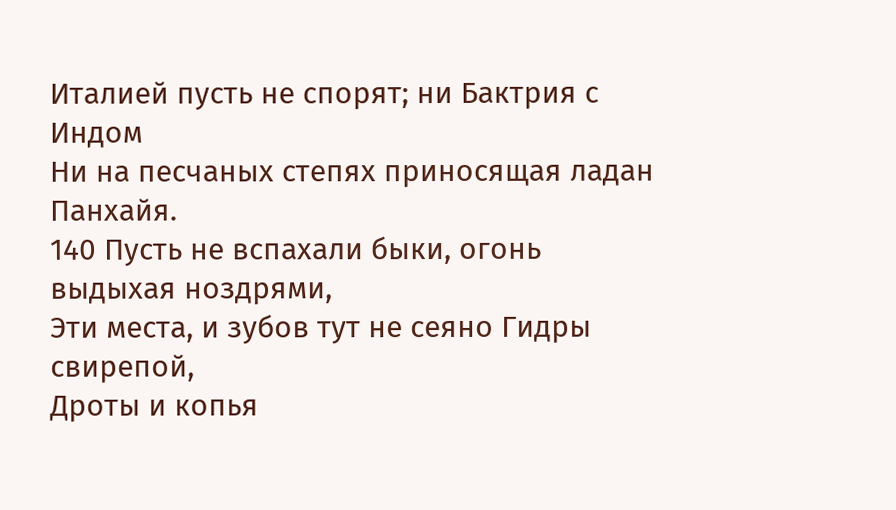Италией пусть не спорят; ни Бактрия с Индом
Ни на песчаных степях приносящая ладан Панхайя.
140 Пусть не вспахали быки, огонь выдыхая ноздрями,
Эти места, и зубов тут не сеяно Гидры свирепой,
Дроты и копья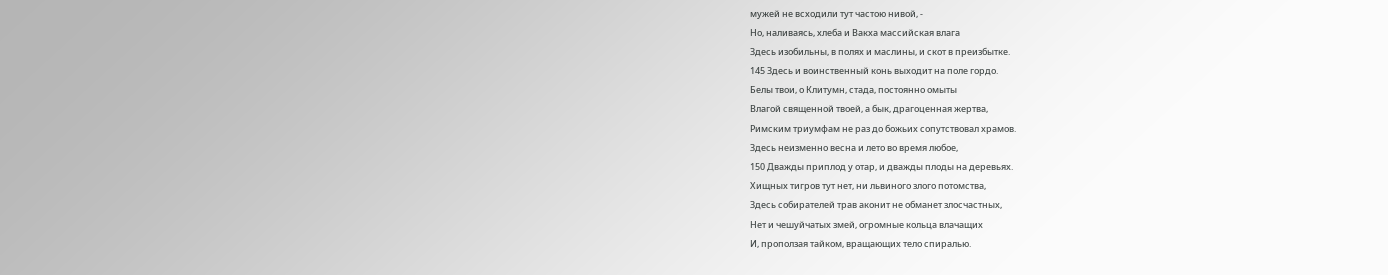мужей не всходили тут частою нивой, -
Но, наливаясь, хлеба и Вакха массийская влага
Здесь изобильны, в полях и маслины, и скот в преизбытке.
145 Здесь и воинственный конь выходит на поле гордо.
Белы твои, о Клитумн, стада, постоянно омыты
Влагой священной твоей, а бык, драгоценная жертва,
Римским триумфам не раз до божьих сопутствовал храмов.
Здесь неизменно весна и лето во время любое,
150 Дважды приплод у отар, и дважды плоды на деревьях.
Хищных тигров тут нет, ни львиного злого потомства,
Здесь собирателей трав аконит не обманет злосчастных,
Нет и чешуйчатых змей, огромные кольца влачащих
И, проползая тайком, вращающих тело спиралью.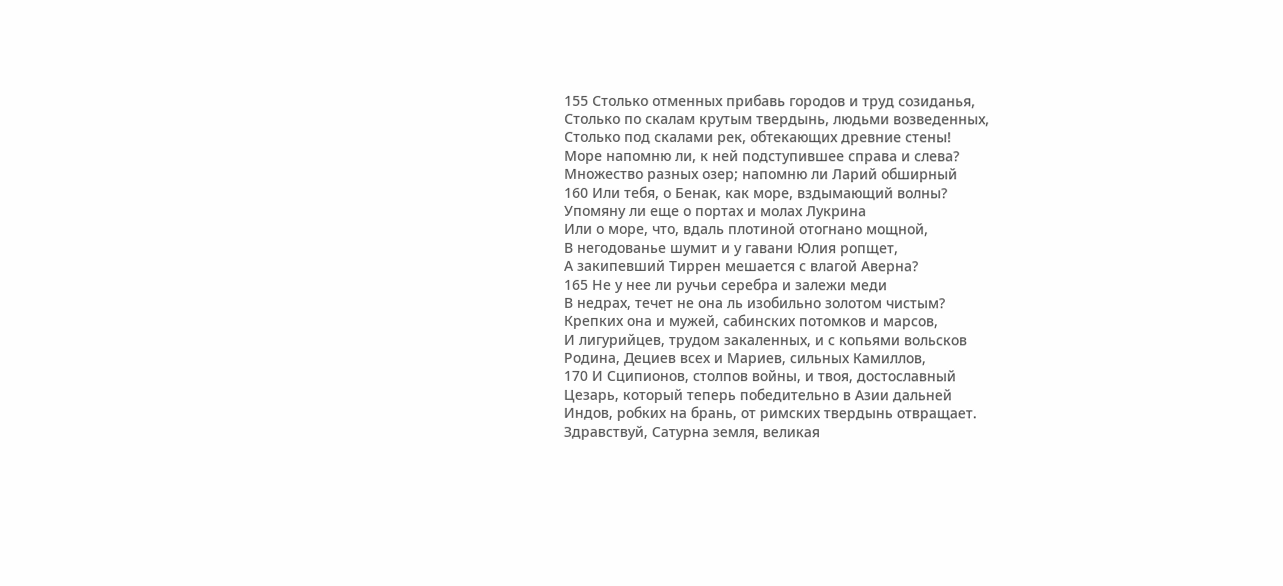155 Столько отменных прибавь городов и труд созиданья,
Столько по скалам крутым твердынь, людьми возведенных,
Столько под скалами рек, обтекающих древние стены!
Море напомню ли, к ней подступившее справа и слева?
Множество разных озер; напомню ли Ларий обширный
160 Или тебя, о Бенак, как море, вздымающий волны?
Упомяну ли еще о портах и молах Лукрина
Или о море, что, вдаль плотиной отогнано мощной,
В негодованье шумит и у гавани Юлия ропщет,
А закипевший Тиррен мешается с влагой Аверна?
165 Не у нее ли ручьи серебра и залежи меди
В недрах, течет не она ль изобильно золотом чистым?
Крепких она и мужей, сабинских потомков и марсов,
И лигурийцев, трудом закаленных, и с копьями вольсков
Родина, Дециев всех и Мариев, сильных Камиллов,
170 И Сципионов, столпов войны, и твоя, достославный
Цезарь, который теперь победительно в Азии дальней
Индов, робких на брань, от римских твердынь отвращает.
Здравствуй, Сатурна земля, великая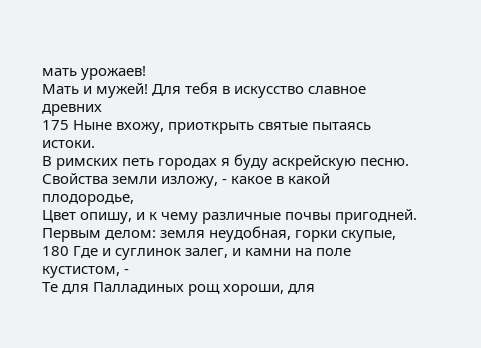мать урожаев!
Мать и мужей! Для тебя в искусство славное древних
175 Ныне вхожу, приоткрыть святые пытаясь истоки.
В римских петь городах я буду аскрейскую песню.
Свойства земли изложу, - какое в какой плодородье,
Цвет опишу, и к чему различные почвы пригодней.
Первым делом: земля неудобная, горки скупые,
180 Где и суглинок залег, и камни на поле кустистом, -
Те для Палладиных рощ хороши, для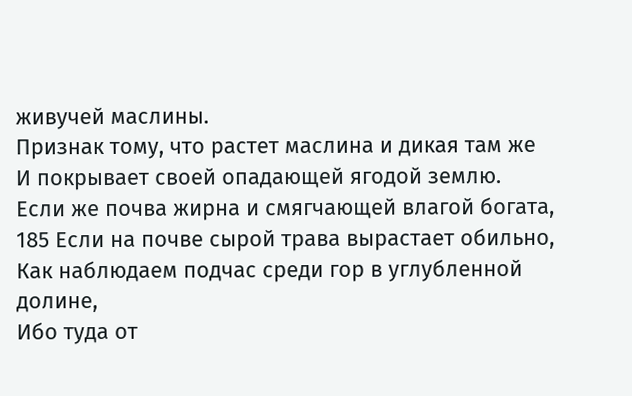живучей маслины.
Признак тому, что растет маслина и дикая там же
И покрывает своей опадающей ягодой землю.
Если же почва жирна и смягчающей влагой богата,
185 Если на почве сырой трава вырастает обильно,
Как наблюдаем подчас среди гор в углубленной долине,
Ибо туда от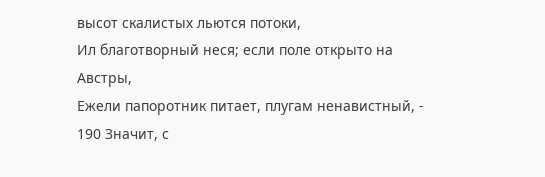высот скалистых льются потоки,
Ил благотворный неся; если поле открыто на Австры,
Ежели папоротник питает, плугам ненавистный, -
190 Значит, с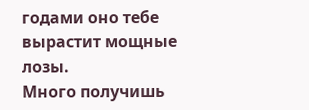годами оно тебе вырастит мощные лозы.
Много получишь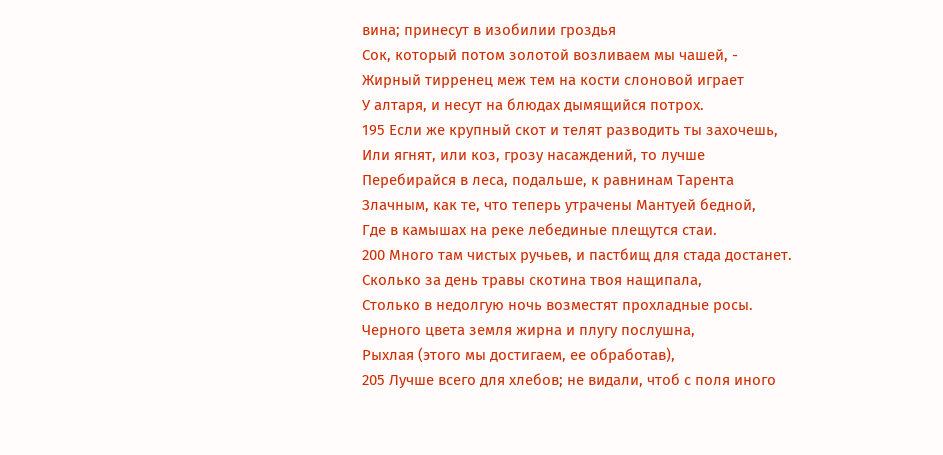вина; принесут в изобилии гроздья
Сок, который потом золотой возливаем мы чашей, -
Жирный тирренец меж тем на кости слоновой играет
У алтаря, и несут на блюдах дымящийся потрох.
195 Если же крупный скот и телят разводить ты захочешь,
Или ягнят, или коз, грозу насаждений, то лучше
Перебирайся в леса, подальше, к равнинам Тарента
Злачным, как те, что теперь утрачены Мантуей бедной,
Где в камышах на реке лебединые плещутся стаи.
200 Много там чистых ручьев, и пастбищ для стада достанет.
Сколько за день травы скотина твоя нащипала,
Столько в недолгую ночь возместят прохладные росы.
Черного цвета земля жирна и плугу послушна,
Рыхлая (этого мы достигаем, ее обработав),
205 Лучше всего для хлебов; не видали, чтоб с поля иного